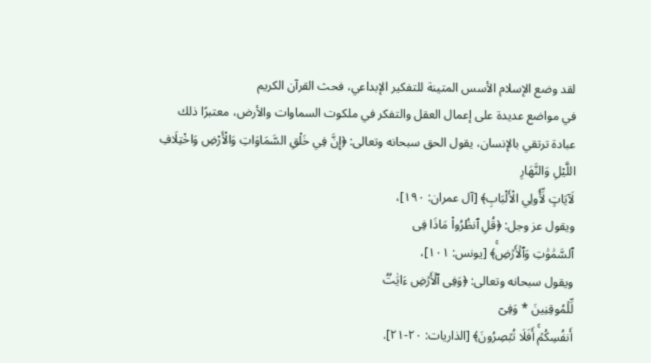لقد وضع الإسلام الأسس المتينة للتفكير الإبداعي، فحث القرآن الكريم
في مواضع عديدة على إعمال العقل والتفكر في ملكوت السماوات والأرض، معتبرًا ذلك
عبادة ترتقي بالإنسان، يقول الحق سبحانه وتعالى: ﴿إِنَّ فِي خَلْقِ السَّمَاوَاتِ وَالْأَرْضِ وَاخْتِلَافِ اللَّيْلِ وَالنَّهَارِ
لَآيَاتٍ لِّأُولِي الْأَلْبَابِ﴾ [آل عمران: ١٩٠]،
ويقول عز وجل: ﴿قُلِ ٱنظُرُوا۟ مَاذَا فِی
ٱلسَّمَٰوَٰتِ وَٱلۡأَرۡضِۚ﴾ [يونس: ١٠١]،
ويقول سبحانه وتعالى: ﴿وَفِی ٱلۡأَرۡضِ ءَایَٰتࣱ
لِّلۡمُوقِنِینَ * وَفِیۤ
أَنفُسِكُمۡۚ أَفَلَا تُبۡصِرُونَ﴾ [الذاريات: ٢٠-٢١].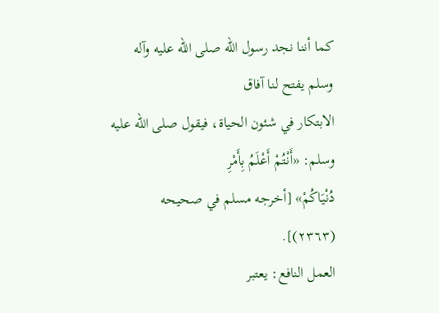كما أننا نجد رسول الله صلى الله عليه وآله وسلم يفتح لنا آفاق
الابتكار في شئون الحياة، فيقول صلى الله عليه وسلم: «أَنْتُمْ أَعْلَمُ بِأَمْرِ
دُنْيَاكُمْ» [أخرجه مسلم في صحيحه (٢٣٦٣)].
العمل النافع: يعتبر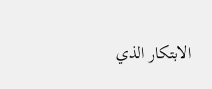الابتكار الذي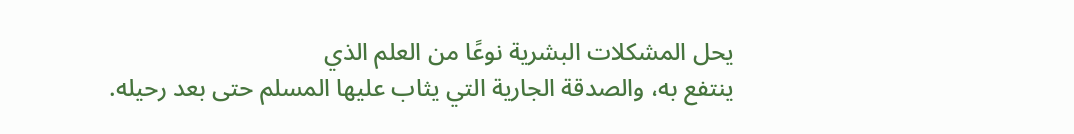يحل المشكلات البشرية نوعًا من العلم الذي
ينتفع به، والصدقة الجارية التي يثاب عليها المسلم حتى بعد رحيله.